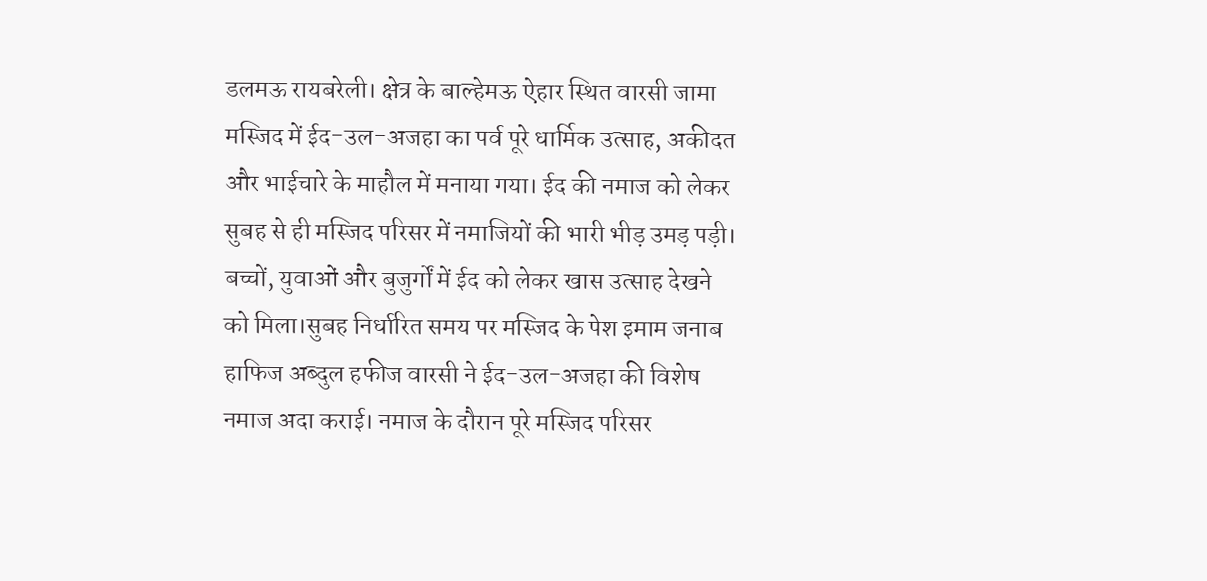डलमऊ रायबरेली। क्षेत्र के बाल्हेमऊ ऐहार स्थित वारसी जामा मस्जिद में ईद-उल-अजहा का पर्व पूरे धार्मिक उत्साह, अकीदत और भाईचारे के माहौल में मनाया गया। ईद की नमाज को लेकर सुबह से ही मस्जिद परिसर में नमाजियों की भारी भीड़ उमड़ पड़ी। बच्चों, युवाओं और बुजुर्गों में ईद को लेकर खास उत्साह देखने को मिला।सुबह निर्धारित समय पर मस्जिद के पेश इमाम जनाब हाफिज अब्दुल हफीज वारसी ने ईद-उल-अजहा की विशेष नमाज अदा कराई। नमाज के दौरान पूरे मस्जिद परिसर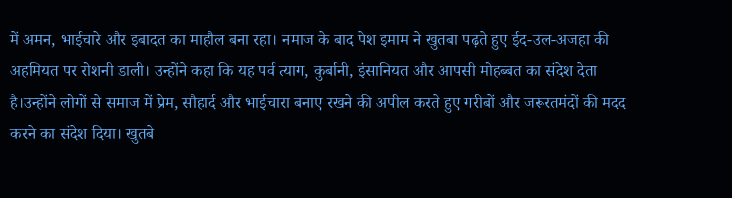में अमन, भाईचारे और इबादत का माहौल बना रहा। नमाज के बाद पेश इमाम ने खुतबा पढ़ते हुए ईद-उल-अजहा की अहमियत पर रोशनी डाली। उन्होंने कहा कि यह पर्व त्याग, कुर्बानी, इंसानियत और आपसी मोहब्बत का संदेश देता है।उन्होंने लोगों से समाज में प्रेम, सौहार्द और भाईचारा बनाए रखने की अपील करते हुए गरीबों और जरूरतमंदों की मदद करने का संदेश दिया। खुतबे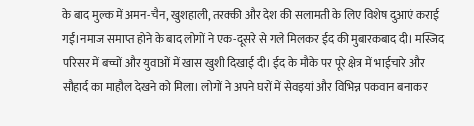के बाद मुल्क में अमन-चैन, खुशहाली, तरक्की और देश की सलामती के लिए विशेष दुआएं कराई गईं।नमाज समाप्त होने के बाद लोगों ने एक-दूसरे से गले मिलकर ईद की मुबारकबाद दी। मस्जिद परिसर में बच्चों और युवाओं में खास खुशी दिखाई दी। ईद के मौके पर पूरे क्षेत्र में भाईचारे और सौहार्द का माहौल देखने को मिला। लोगों ने अपने घरों में सेवइयां और विभिन्न पकवान बनाकर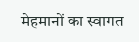मेहमानों का स्वागत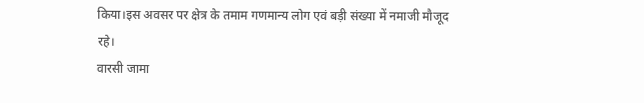किया।इस अवसर पर क्षेत्र के तमाम गणमान्य लोग एवं बड़ी संख्या में नमाजी मौजूद रहे।
वारसी जामा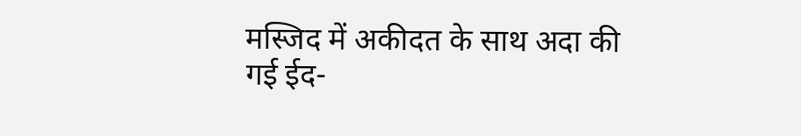मस्जिद में अकीदत के साथ अदा की गई ईद-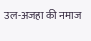उल-अजहा की नमाज